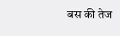बस की तेज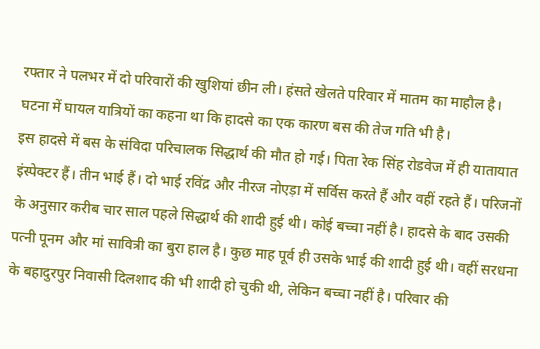रफ्तार ने पलभर में दो परिवारों की खुशियां छीन ली। हंसते खेलते परिवार में मातम का माहौल है। घटना में घायल यात्रियों का कहना था कि हादसे का एक कारण बस की तेज गति भी है।
इस हादसे में बस के संविदा परिचालक सिद्धार्थ की मौत हो गई। पिता रेक सिंह रोडवेज में ही यातायात इंस्पेक्टर हैं। तीन भाई हैं। दो भाई रविंद्र और नीरज नोएड़ा में सर्विस करते हैं और वहीं रहते हैं। परिजनों के अनुसार करीब चार साल पहले सिद्धार्थ की शादी हुई थी। कोई बच्चा नहीं है। हादसे के बाद उसकी पत्नी पूनम और मां सावित्री का बुरा हाल है। कुछ माह पूर्व ही उसके भाई की शादी हुई थी। वहीं सरधना के बहादुरपुर निवासी दिलशाद की भी शादी हो चुकी थी, लेकिन बच्चा नहीं है। परिवार की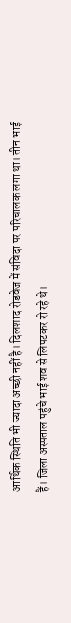आर्थिक स्थिति भी ज्यादा अच्छी नहीं है। दिलशाद रोडवेज में संविदा पर परिचालक लगा था। तीन भाई हैं। जिला अस्पताल पहुंचे भाई शव से लिपटकर रो रहे थे।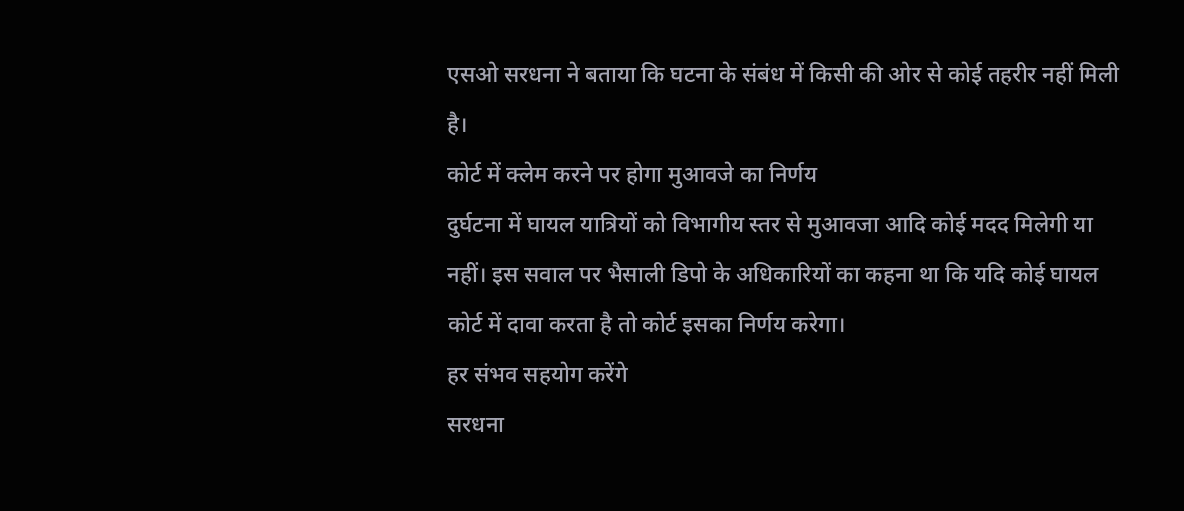एसओ सरधना ने बताया कि घटना के संबंध में किसी की ओर से कोई तहरीर नहीं मिली है।
कोर्ट में क्लेम करने पर होगा मुआवजे का निर्णय
दुर्घटना में घायल यात्रियों को विभागीय स्तर से मुआवजा आदि कोई मदद मिलेगी या नहीं। इस सवाल पर भैसाली डिपो के अधिकारियों का कहना था कि यदि कोई घायल कोर्ट में दावा करता है तो कोर्ट इसका निर्णय करेगा।
हर संभव सहयोग करेंगे
सरधना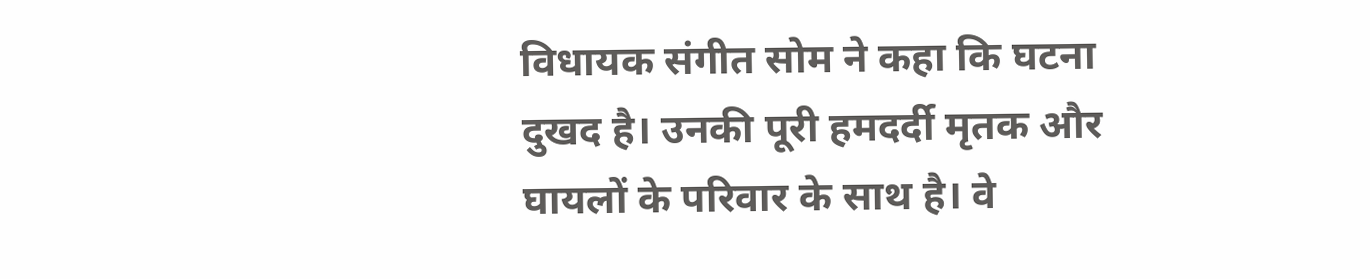विधायक संगीत सोम ने कहा कि घटना दुखद है। उनकी पूरी हमदर्दी मृतक और घायलों के परिवार के साथ है। वे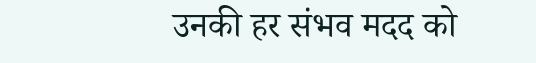उनकी हर संभव मदद को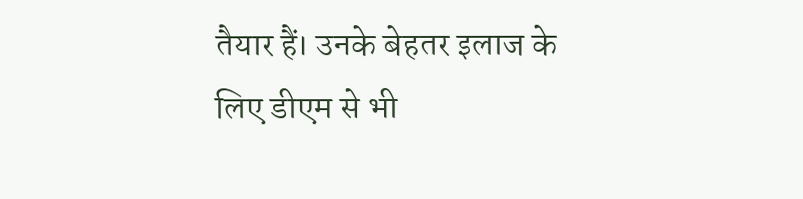तैयार हैं। उनके बेहतर इलाज के लिए डीएम से भी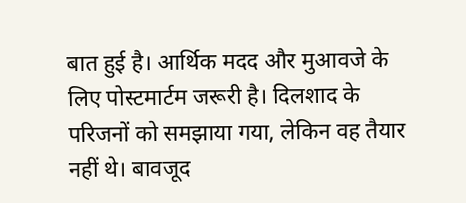बात हुई है। आर्थिक मदद और मुआवजे के लिए पोस्टमार्टम जरूरी है। दिलशाद के परिजनों को समझाया गया, लेकिन वह तैयार नहीं थे। बावजूद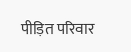पीड़ित परिवार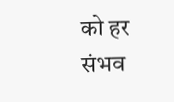को हर संभव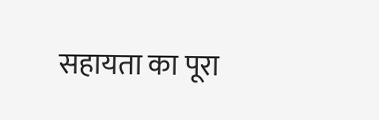सहायता का पूरा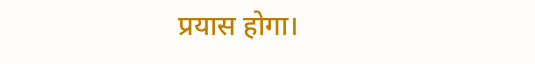प्रयास होगा।